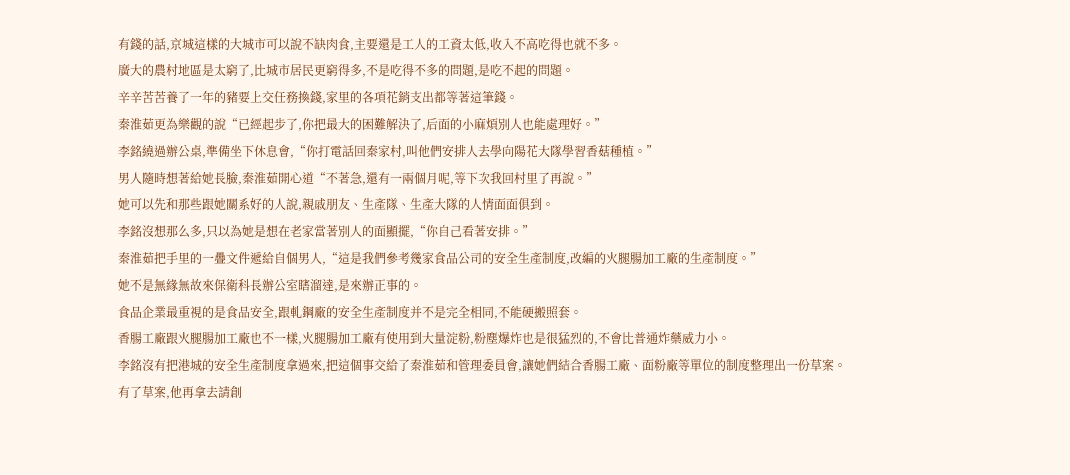有錢的話,京城這樣的大城市可以說不缺肉食,主要還是工人的工資太低,收入不高吃得也就不多。
廣大的農村地區是太窮了,比城市居民更窮得多,不是吃得不多的問題,是吃不起的問題。
辛辛苦苦養了一年的豬要上交任務換錢,家里的各項花銷支出都等著這筆錢。
秦淮茹更為樂觀的說“已經起步了,你把最大的困難解決了,后面的小麻煩別人也能處理好。”
李銘繞過辦公桌,準備坐下休息會,“你打電話回秦家村,叫他們安排人去學向陽花大隊學習香菇種植。”
男人隨時想著給她長臉,秦淮茹開心道“不著急,還有一兩個月呢,等下次我回村里了再說。”
她可以先和那些跟她關系好的人說,親戚朋友、生產隊、生產大隊的人情面面俱到。
李銘沒想那么多,只以為她是想在老家當著別人的面顯擺,“你自己看著安排。”
秦淮茹把手里的一疊文件遞給自個男人,“這是我們參考幾家食品公司的安全生產制度,改編的火腿腸加工廠的生產制度。”
她不是無緣無故來保衛科長辦公室瞎溜達,是來辦正事的。
食品企業最重視的是食品安全,跟軋鋼廠的安全生產制度并不是完全相同,不能硬搬照套。
香腸工廠跟火腿腸加工廠也不一樣,火腿腸加工廠有使用到大量淀粉,粉塵爆炸也是很猛烈的,不會比普通炸藥威力小。
李銘沒有把港城的安全生產制度拿過來,把這個事交給了秦淮茹和管理委員會,讓她們結合香腸工廠、面粉廠等單位的制度整理出一份草案。
有了草案,他再拿去請創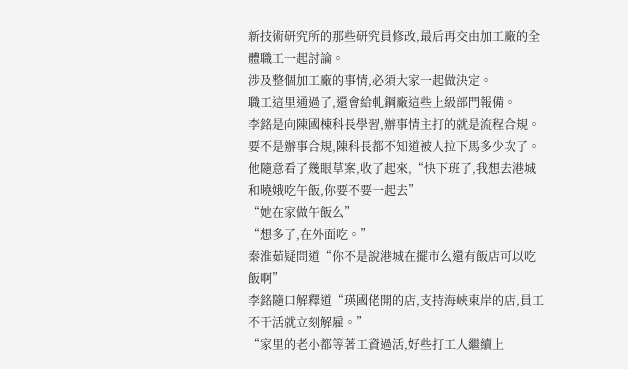新技術研究所的那些研究員修改,最后再交由加工廠的全體職工一起討論。
涉及整個加工廠的事情,必須大家一起做決定。
職工這里通過了,還會給軋鋼廠這些上級部門報備。
李銘是向陳國棟科長學習,辦事情主打的就是流程合規。要不是辦事合規,陳科長都不知道被人拉下馬多少次了。
他隨意看了幾眼草案,收了起來,“快下班了,我想去港城和曉娥吃午飯,你要不要一起去”
“她在家做午飯么”
“想多了,在外面吃。”
秦淮茹疑問道“你不是說港城在擺市么還有飯店可以吃飯啊”
李銘隨口解釋道“瑛國佬開的店,支持海峽東岸的店,員工不干活就立刻解雇。”
“家里的老小都等著工資過活,好些打工人繼續上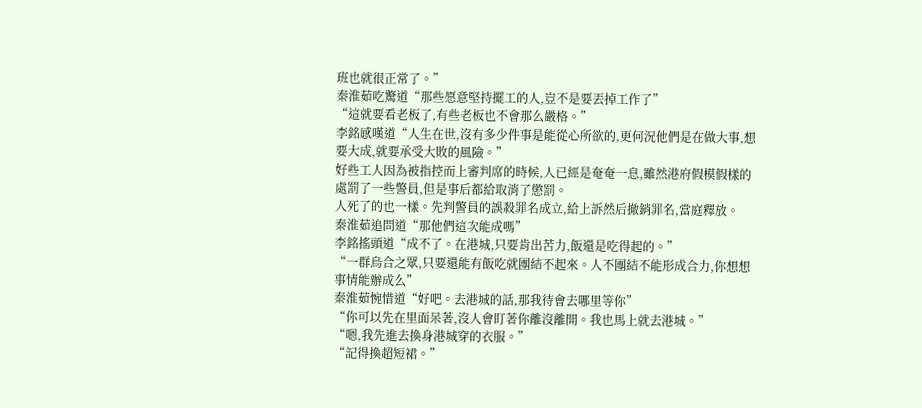班也就很正常了。”
秦淮茹吃驚道“那些愿意堅持擺工的人,豈不是要丟掉工作了”
“這就要看老板了,有些老板也不會那么嚴格。”
李銘感嘆道“人生在世,沒有多少件事是能從心所欲的,更何況他們是在做大事,想要大成,就要承受大敗的風險。”
好些工人因為被指控而上審判席的時候,人已經是奄奄一息,雖然港府假模假樣的處罰了一些警員,但是事后都給取消了懲罰。
人死了的也一樣。先判警員的誤殺罪名成立,給上訴然后撤銷罪名,當庭釋放。
秦淮茹追問道“那他們這次能成嗎”
李銘搖頭道“成不了。在港城,只要肯出苦力,飯還是吃得起的。”
“一群烏合之眾,只要還能有飯吃就團結不起來。人不團結不能形成合力,你想想事情能辦成么”
秦淮茹惋惜道“好吧。去港城的話,那我待會去哪里等你”
“你可以先在里面呆著,沒人會盯著你離沒離開。我也馬上就去港城。”
“嗯,我先進去換身港城穿的衣服。”
“記得換超短裙。”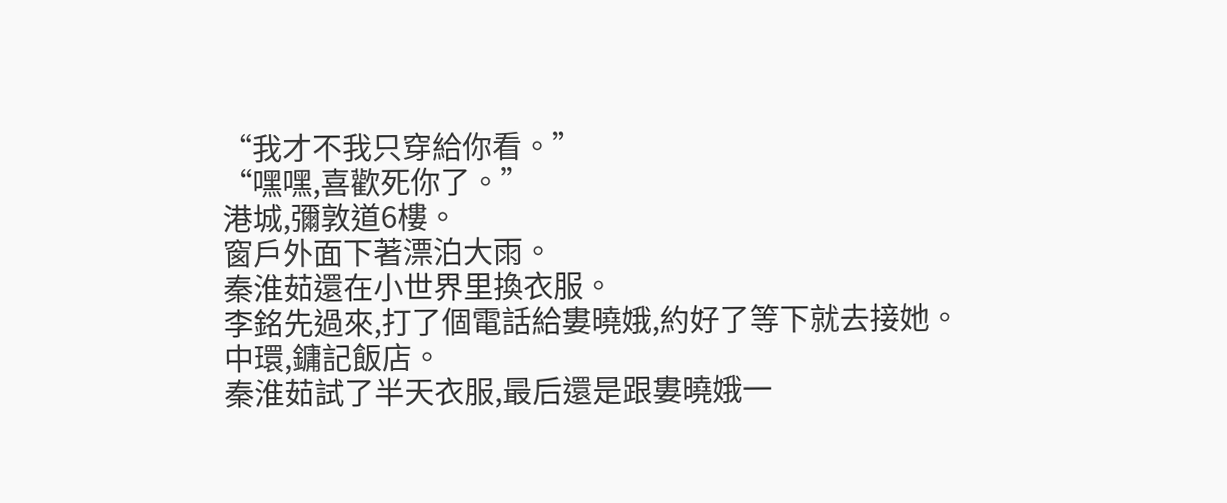“我才不我只穿給你看。”
“嘿嘿,喜歡死你了。”
港城,彌敦道6樓。
窗戶外面下著漂泊大雨。
秦淮茹還在小世界里換衣服。
李銘先過來,打了個電話給婁曉娥,約好了等下就去接她。
中環,鏞記飯店。
秦淮茹試了半天衣服,最后還是跟婁曉娥一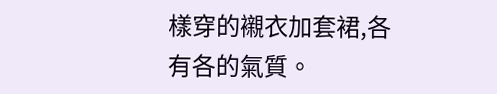樣穿的襯衣加套裙,各有各的氣質。